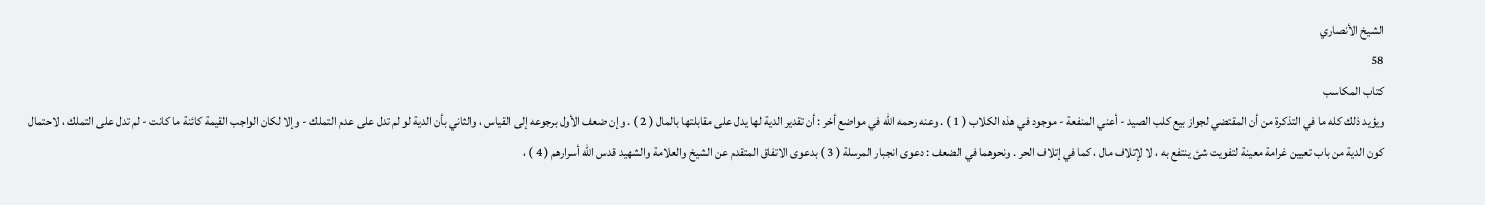الشيخ الأنصاري
58
كتاب المكاسب
ويؤيد ذلك كله ما في التذكرة من أن المقتضي لجواز بيع كلب الصيد - أعني المنفعة - موجود في هذه الكلاب ( 1 ) . وعنه رحمه الله في مواضع أخر : أن تقدير الدية لها يدل على مقابلتها بالمال ( 2 ) . وإن ضعف الأول برجوعه إلى القياس ، والثاني بأن الدية لو لم تدل على عدم التملك - وإلا لكان الواجب القيمة كائنة ما كانت - لم تدل على التملك ، لاحتمال كون الدية من باب تعيين غرامة معينة لتفويت شئ ينتفع به ، لا لإتلاف مال ، كما في إتلاف الحر . ونحوهما في الضعف : دعوى انجبار المرسلة ( 3 ) بدعوى الاتفاق المتقدم عن الشيخ والعلامة والشهيد قدس الله أسرارهم ( 4 ) ،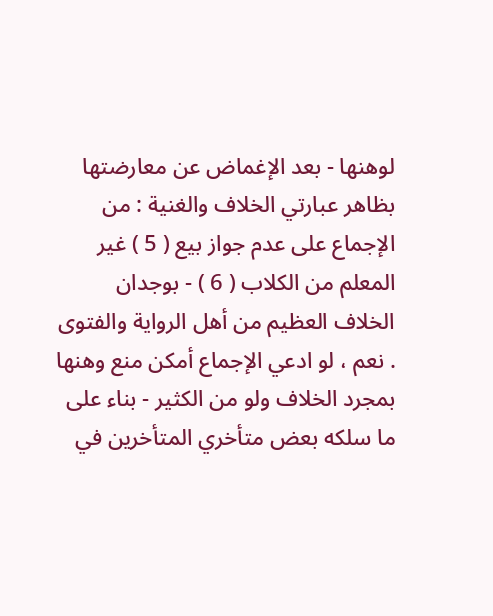لوهنها - بعد الإغماض عن معارضتها بظاهر عبارتي الخلاف والغنية : من الإجماع على عدم جواز بيع ( 5 ) غير المعلم من الكلاب ( 6 ) - بوجدان الخلاف العظيم من أهل الرواية والفتوى . نعم ، لو ادعي الإجماع أمكن منع وهنها بمجرد الخلاف ولو من الكثير - بناء على ما سلكه بعض متأخري المتأخرين في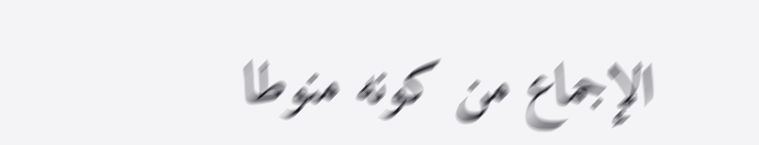الإجماع من كونه منوطا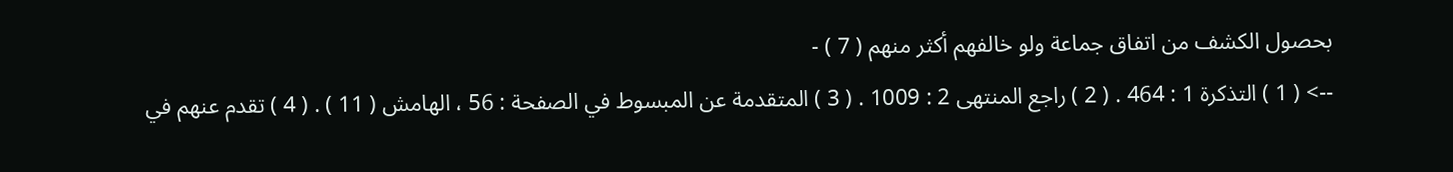بحصول الكشف من اتفاق جماعة ولو خالفهم أكثر منهم ( 7 ) -
--> ( 1 ) التذكرة 1 : 464 . ( 2 ) راجع المنتهى 2 : 1009 . ( 3 ) المتقدمة عن المبسوط في الصفحة : 56 ، الهامش ( 11 ) . ( 4 ) تقدم عنهم في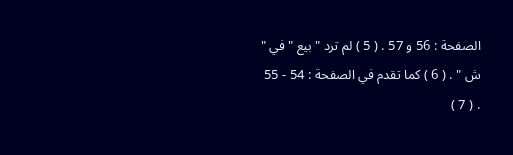الصفحة : 56 و 57 . ( 5 ) لم ترد " بيع " في " ش " . ( 6 ) كما تقدم في الصفحة : 54 - 55 . ( 7 )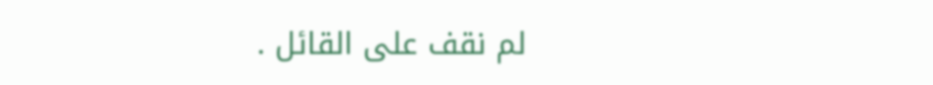لم نقف على القائل .